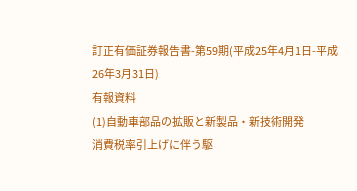訂正有価証券報告書-第59期(平成25年4月1日-平成26年3月31日)
有報資料
(1)自動車部品の拡販と新製品・新技術開発
消費税率引上げに伴う駆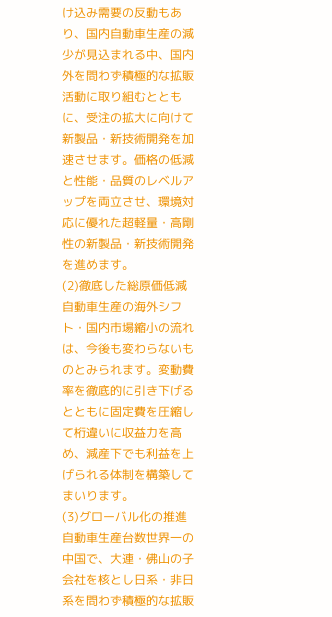け込み需要の反動もあり、国内自動車生産の減少が見込まれる中、国内外を問わず積極的な拡販活動に取り組むとともに、受注の拡大に向けて新製品・新技術開発を加速させます。価格の低減と性能・品質のレベルアップを両立させ、環境対応に優れた超軽量・高剛性の新製品・新技術開発を進めます。
(2)徹底した総原価低減
自動車生産の海外シフト・国内市場縮小の流れは、今後も変わらないものとみられます。変動費率を徹底的に引き下げるとともに固定費を圧縮して桁違いに収益力を高め、減産下でも利益を上げられる体制を構築してまいります。
(3)グローバル化の推進
自動車生産台数世界一の中国で、大連・佛山の子会社を核とし日系・非日系を問わず積極的な拡販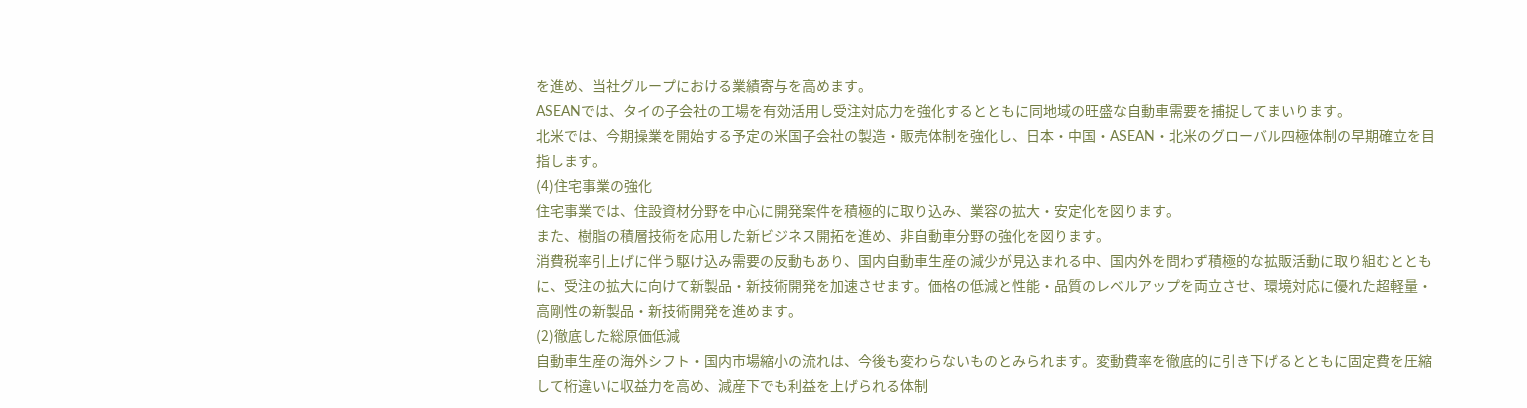を進め、当社グループにおける業績寄与を高めます。
ASEANでは、タイの子会社の工場を有効活用し受注対応力を強化するとともに同地域の旺盛な自動車需要を捕捉してまいります。
北米では、今期操業を開始する予定の米国子会社の製造・販売体制を強化し、日本・中国・ASEAN・北米のグローバル四極体制の早期確立を目指します。
(4)住宅事業の強化
住宅事業では、住設資材分野を中心に開発案件を積極的に取り込み、業容の拡大・安定化を図ります。
また、樹脂の積層技術を応用した新ビジネス開拓を進め、非自動車分野の強化を図ります。
消費税率引上げに伴う駆け込み需要の反動もあり、国内自動車生産の減少が見込まれる中、国内外を問わず積極的な拡販活動に取り組むとともに、受注の拡大に向けて新製品・新技術開発を加速させます。価格の低減と性能・品質のレベルアップを両立させ、環境対応に優れた超軽量・高剛性の新製品・新技術開発を進めます。
(2)徹底した総原価低減
自動車生産の海外シフト・国内市場縮小の流れは、今後も変わらないものとみられます。変動費率を徹底的に引き下げるとともに固定費を圧縮して桁違いに収益力を高め、減産下でも利益を上げられる体制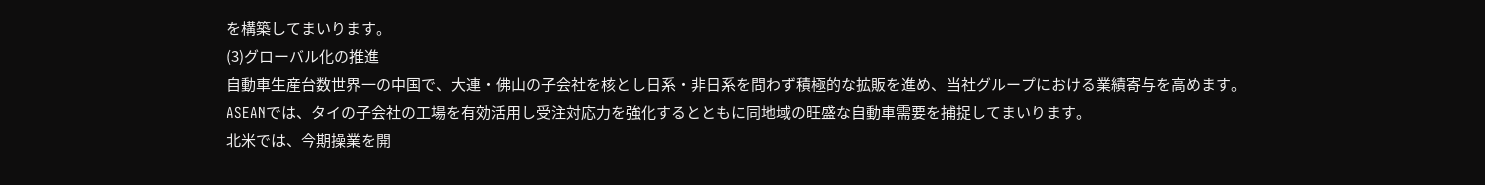を構築してまいります。
(3)グローバル化の推進
自動車生産台数世界一の中国で、大連・佛山の子会社を核とし日系・非日系を問わず積極的な拡販を進め、当社グループにおける業績寄与を高めます。
ASEANでは、タイの子会社の工場を有効活用し受注対応力を強化するとともに同地域の旺盛な自動車需要を捕捉してまいります。
北米では、今期操業を開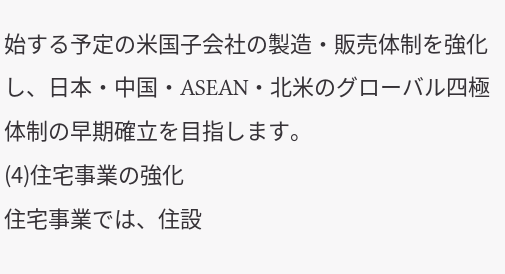始する予定の米国子会社の製造・販売体制を強化し、日本・中国・ASEAN・北米のグローバル四極体制の早期確立を目指します。
(4)住宅事業の強化
住宅事業では、住設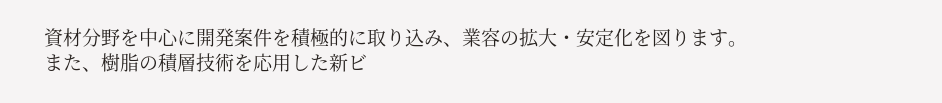資材分野を中心に開発案件を積極的に取り込み、業容の拡大・安定化を図ります。
また、樹脂の積層技術を応用した新ビ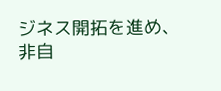ジネス開拓を進め、非自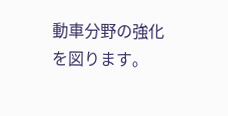動車分野の強化を図ります。